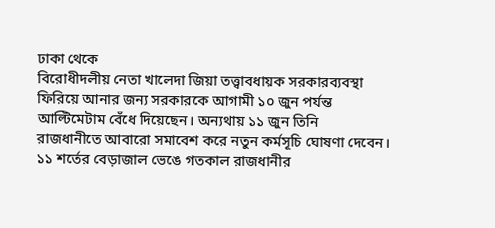ঢাকা থেকে
বিরোধীদলীয় নেতা খালেদা জিয়া তত্ত্বাবধায়ক সরকারব্যবস্থা ফিরিয়ে আনার জন্য সরকারকে আগামী ১০ জুন পর্যন্ত আল্টিমেটাম বেঁধে দিয়েছেন। অন্যথায় ১১ জুন তিনি
রাজধানীতে আবারো সমাবেশ করে নতুন কর্মসূচি ঘোষণা দেবেন।
১১ শর্তের বেড়াজাল ভেঙে গতকাল রাজধানীর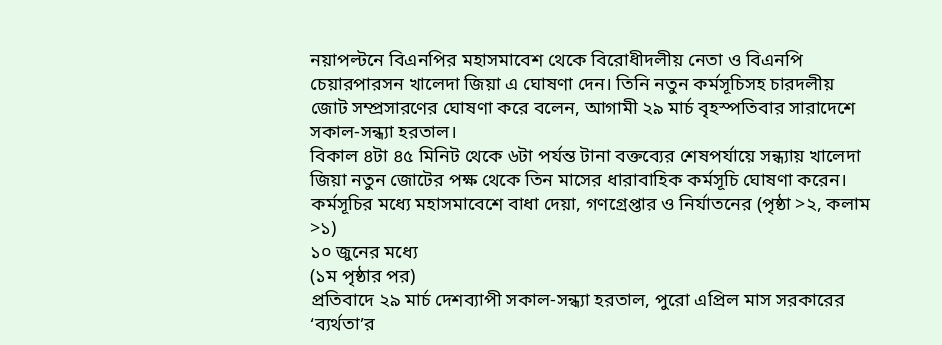নয়াপল্টনে বিএনপির মহাসমাবেশ থেকে বিরোধীদলীয় নেতা ও বিএনপি চেয়ারপারসন খালেদা জিয়া এ ঘোষণা দেন। তিনি নতুন কর্মসূচিসহ চারদলীয় জোট সম্প্রসারণের ঘোষণা করে বলেন, আগামী ২৯ মার্চ বৃহস্পতিবার সারাদেশে সকাল-সন্ধ্যা হরতাল।
বিকাল ৪টা ৪৫ মিনিট থেকে ৬টা পর্যন্ত টানা বক্তব্যের শেষপর্যায়ে সন্ধ্যায় খালেদা জিয়া নতুন জোটের পক্ষ থেকে তিন মাসের ধারাবাহিক কর্মসূচি ঘোষণা করেন। কর্মসূচির মধ্যে মহাসমাবেশে বাধা দেয়া, গণগ্রেপ্তার ও নির্যাতনের (পৃষ্ঠা >২, কলাম >১)
১০ জুনের মধ্যে
(১ম পৃষ্ঠার পর)
প্রতিবাদে ২৯ মার্চ দেশব্যাপী সকাল-সন্ধ্যা হরতাল, পুরো এপ্রিল মাস সরকারের ‘ব্যর্থতা’র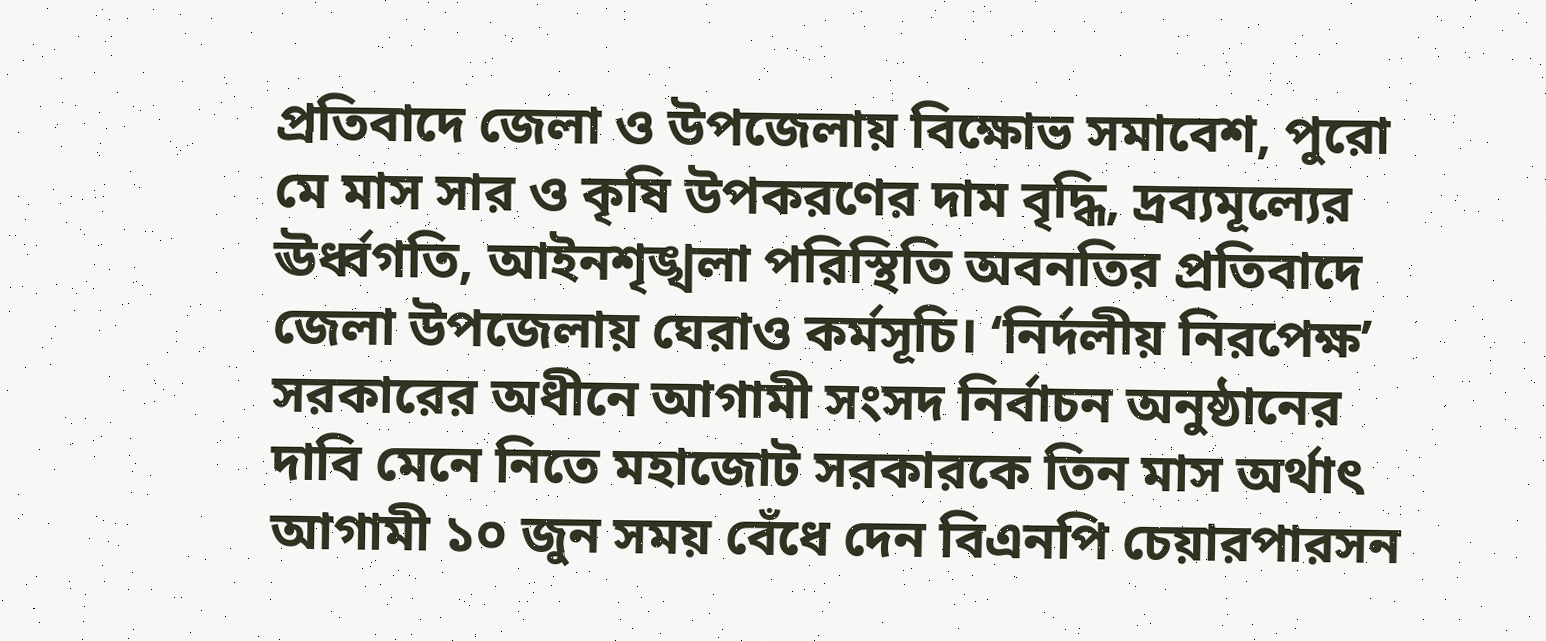প্রতিবাদে জেলা ও উপজেলায় বিক্ষোভ সমাবেশ, পুরো মে মাস সার ও কৃষি উপকরণের দাম বৃদ্ধি, দ্রব্যমূল্যের ঊর্ধ্বগতি, আইনশৃঙ্খলা পরিস্থিতি অবনতির প্রতিবাদে জেলা উপজেলায় ঘেরাও কর্মসূচি। ‘নির্দলীয় নিরপেক্ষ’ সরকারের অধীনে আগামী সংসদ নির্বাচন অনুষ্ঠানের দাবি মেনে নিতে মহাজোট সরকারকে তিন মাস অর্থাৎ আগামী ১০ জুন সময় বেঁধে দেন বিএনপি চেয়ারপারসন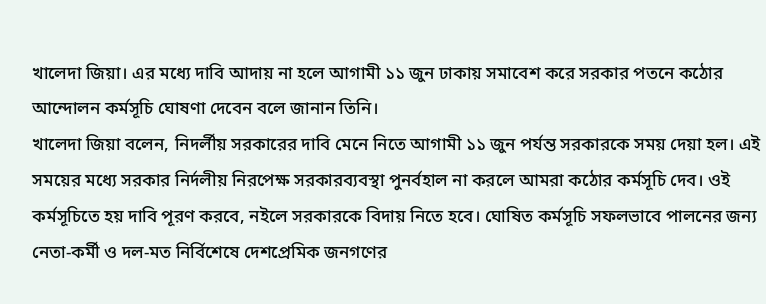খালেদা জিয়া। এর মধ্যে দাবি আদায় না হলে আগামী ১১ জুন ঢাকায় সমাবেশ করে সরকার পতনে কঠোর আন্দোলন কর্মসূচি ঘোষণা দেবেন বলে জানান তিনি।
খালেদা জিয়া বলেন, নিদর্লীয় সরকারের দাবি মেনে নিতে আগামী ১১ জুন পর্যন্ত সরকারকে সময় দেয়া হল। এই সময়ের মধ্যে সরকার নির্দলীয় নিরপেক্ষ সরকারব্যবস্থা পুনর্বহাল না করলে আমরা কঠোর কর্মসূচি দেব। ওই কর্মসূচিতে হয় দাবি পূরণ করবে, নইলে সরকারকে বিদায় নিতে হবে। ঘোষিত কর্মসূচি সফলভাবে পালনের জন্য নেতা-কর্মী ও দল-মত নির্বিশেষে দেশপ্রেমিক জনগণের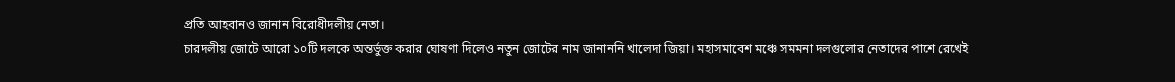প্রতি আহবানও জানান বিরোধীদলীয় নেতা।
চারদলীয় জোটে আরো ১০টি দলকে অন্তর্ভুক্ত করার ঘোষণা দিলেও নতুন জোটের নাম জানাননি খালেদা জিয়া। মহাসমাবেশ মঞ্চে সমমনা দলগুলোর নেতাদের পাশে রেখেই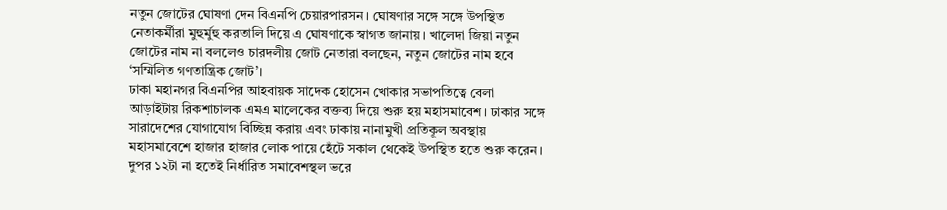নতুন জোটের ঘোষণা দেন বিএনপি চেয়ারপারসন। ঘোষণার সঙ্গে সঙ্গে উপস্থিত নেতাকর্মীরা মুহুর্মুহু করতালি দিয়ে এ ঘোষণাকে স্বাগত জানায়। খালেদা জিয়া নতুন জোটের নাম না বললেও চারদলীয় জোট নেতারা বলছেন, নতুন জোটের নাম হবে ‘সম্মিলিত গণতান্ত্রিক জোট’।
ঢাকা মহানগর বিএনপির আহবায়ক সাদেক হোসেন খোকার সভাপতিত্বে বেলা আড়াইটায় রিকশাচালক এমএ মালেকের বক্তব্য দিয়ে শুরু হয় মহাসমাবেশ। ঢাকার সঙ্গে সারাদেশের যোগাযোগ বিচ্ছিন্ন করায় এবং ঢাকায় নানামুখী প্রতিকূল অবস্থায় মহাসমাবেশে হাজার হাজার লোক পায়ে হেঁটে সকাল থেকেই উপস্থিত হতে শুরু করেন। দুপর ১২টা না হতেই নির্ধারিত সমাবেশস্থল ভরে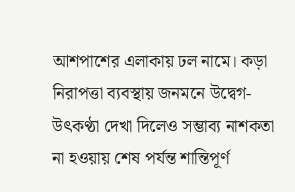আশপাশের এলাকায় ঢল নামে। কড়া নিরাপত্তা ব্যবস্থায় জনমনে উদ্বেগ-উৎকণ্ঠা দেখা দিলেও সম্ভাব্য নাশকতা না হওয়ায় শেষ পর্যন্ত শান্তিপূর্ণ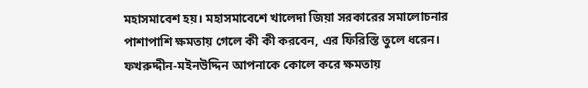মহাসমাবেশ হয়। মহাসমাবেশে খালেদা জিয়া সরকারের সমালোচনার পাশাপাশি ক্ষমতায় গেলে কী কী করবেন, এর ফিরিস্তি তুলে ধরেন।
ফখরুদ্দীন-মইনউদ্দিন আপনাকে কোলে করে ক্ষমতায়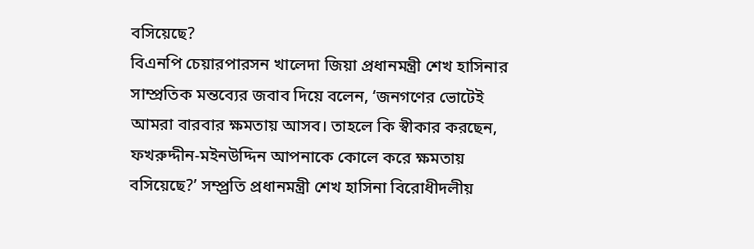বসিয়েছে?
বিএনপি চেয়ারপারসন খালেদা জিয়া প্রধানমন্ত্রী শেখ হাসিনার সাম্প্রতিক মন্তব্যের জবাব দিয়ে বলেন, ‘জনগণের ভোটেই আমরা বারবার ক্ষমতায় আসব। তাহলে কি স্বীকার করছেন, ফখরুদ্দীন-মইনউদ্দিন আপনাকে কোলে করে ক্ষমতায় বসিয়েছে?’ সম্প্র্রতি প্রধানমন্ত্রী শেখ হাসিনা বিরোধীদলীয়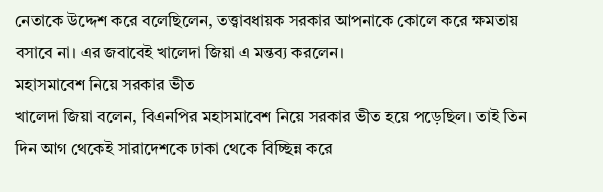নেতাকে উদ্দেশ করে বলেছিলেন, তত্ত্বাবধায়ক সরকার আপনাকে কোলে করে ক্ষমতায় বসাবে না। এর জবাবেই খালেদা জিয়া এ মন্তব্য করলেন।
মহাসমাবেশ নিয়ে সরকার ভীত
খালেদা জিয়া বলেন, বিএনপির মহাসমাবেশ নিয়ে সরকার ভীত হয়ে পড়েছিল। তাই তিন দিন আগ থেকেই সারাদেশকে ঢাকা থেকে বিচ্ছিন্ন করে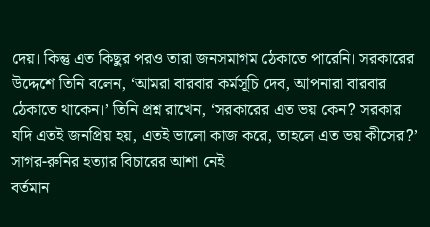দেয়। কিন্তু এত কিছুর পরও তারা জনসমাগম ঠেকাতে পারেনি। সরকারের উদ্দেশে তিনি বলেন, ‘আমরা বারবার কর্মসূচি দেব, আপনারা বারবার ঠেকাতে থাকেন।’ তিনি প্রশ্ন রাখেন, ‘সরকারের এত ভয় কেন? সরকার যদি এতই জনপ্রিয় হয়, এতই ভালো কাজ করে, তাহলে এত ভয় কীসের?’
সাগর-রুনির হত্যার বিচারের আশা নেই
বর্তমান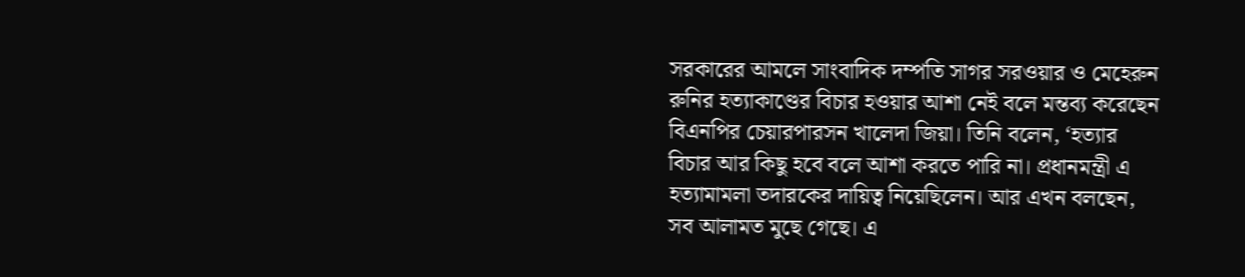সরকারের আমলে সাংবাদিক দম্পতি সাগর সরওয়ার ও মেহেরুন রুনির হত্যাকাণ্ডের বিচার হওয়ার আশা নেই বলে মন্তব্য করেছেন বিএনপির চেয়ারপারসন খালেদা জিয়া। তিনি বলেন, ‘হত্যার বিচার আর কিছু হবে বলে আশা করতে পারি না। প্রধানমন্ত্রী এ হত্যামামলা তদারকের দায়িত্ব নিয়েছিলেন। আর এখন বলছেন, সব আলামত মুছে গেছে। এ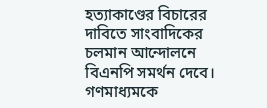হত্যাকাণ্ডের বিচারের দাবিতে সাংবাদিকের চলমান আন্দোলনে বিএনপি সমর্থন দেবে।
গণমাধ্যমকে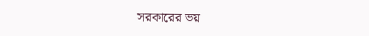সরকারের ভয়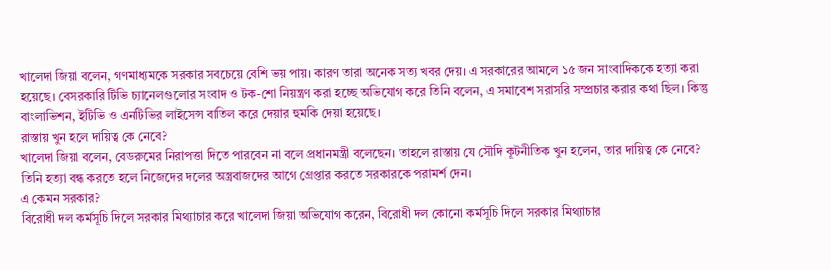খালেদা জিয়া বলেন, গণমাধ্যমকে সরকার সবচেয়ে বেশি ভয় পায়। কারণ তারা অনেক সত্য খবর দেয়। এ সরকারের আমলে ১৫ জন সাংবাদিককে হত্যা করা হয়েছে। বেসরকারি টিভি চ্যানেলগুলোর সংবাদ ও টক-শো নিয়ন্ত্রণ করা হচ্ছে অভিযোগ করে তিনি বলেন, এ সমাবেশ সরাসরি সম্প্রচার করার কথা ছিল। কিন্তু বাংলাভিশন, ইটিভি ও এনটিভির লাইসেন্স বাতিল করে দেয়ার হুমকি দেয়া হয়েছে।
রাস্তায় খুন হলে দায়িত্ব কে নেবে?
খালেদা জিয়া বলেন, বেডরুমের নিরাপত্তা দিতে পারবেন না বলে প্রধানমন্ত্রী বলেছেন। তাহলে রাস্তায় যে সৌদি কূটনীতিক খুন হলেন, তার দায়িত্ব কে নেবে? তিনি হত্যা বন্ধ করতে হলে নিজেদের দলের অস্ত্রবাজদের আগে গ্রেপ্তার করতে সরকারকে পরামর্শ দেন।
এ কেমন সরকার?
বিরোধী দল কর্মসূচি দিলে সরকার মিথ্যাচার করে খালেদা জিয়া অভিযোগ করেন, বিরোধী দল কোনো কর্মসূচি দিলে সরকার মিথ্যাচার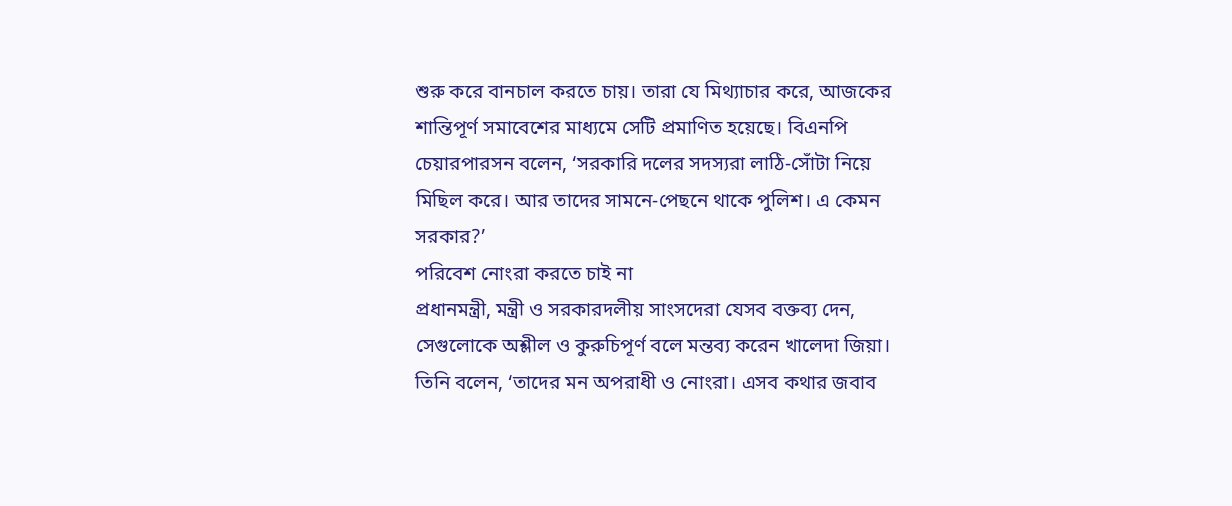শুরু করে বানচাল করতে চায়। তারা যে মিথ্যাচার করে, আজকের শান্তিপূর্ণ সমাবেশের মাধ্যমে সেটি প্রমাণিত হয়েছে। বিএনপি চেয়ারপারসন বলেন, ‘সরকারি দলের সদস্যরা লাঠি-সোঁটা নিয়ে মিছিল করে। আর তাদের সামনে-পেছনে থাকে পুলিশ। এ কেমন সরকার?’
পরিবেশ নোংরা করতে চাই না
প্রধানমন্ত্রী, মন্ত্রী ও সরকারদলীয় সাংসদেরা যেসব বক্তব্য দেন, সেগুলোকে অশ্লীল ও কুরুচিপূর্ণ বলে মন্তব্য করেন খালেদা জিয়া। তিনি বলেন, ‘তাদের মন অপরাধী ও নোংরা। এসব কথার জবাব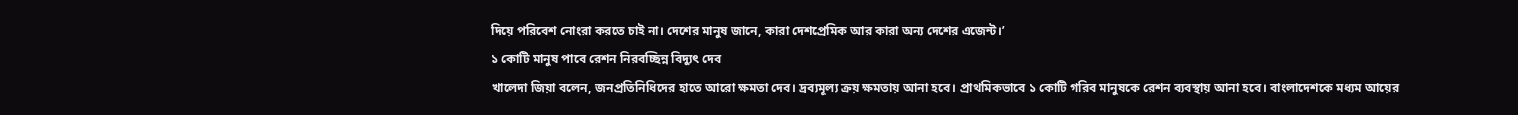দিয়ে পরিবেশ নোংরা করতে চাই না। দেশের মানুষ জানে, কারা দেশপ্রেমিক আর কারা অন্য দেশের এজেন্ট।’
১ কোটি মানুষ পাবে রেশন নিরবচ্ছিন্ন বিদ্যুৎ দেব
খালেদা জিয়া বলেন, জনপ্রতিনিধিদের হাতে আরো ক্ষমতা দেব। দ্রব্যমূল্য ক্রয় ক্ষমতায় আনা হবে। প্রাথমিকভাবে ১ কোটি গরিব মানুষকে রেশন ব্যবস্থায় আনা হবে। বাংলাদেশকে মধ্যম আয়ের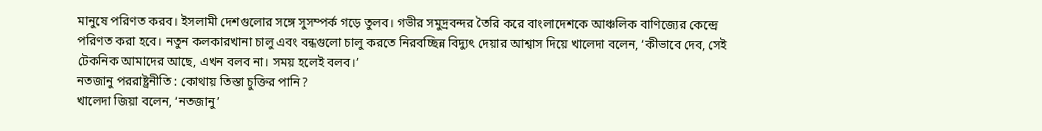মানুষে পরিণত করব। ইসলামী দেশগুলোর সঙ্গে সুসম্পর্ক গড়ে তুলব। গভীর সমুদ্রবন্দর তৈরি করে বাংলাদেশকে আঞ্চলিক বাণিজ্যের কেন্দ্রে পরিণত করা হবে। নতুন কলকারখানা চালু এবং বন্ধগুলো চালু করতে নিরবচ্ছিন্ন বিদ্যুৎ দেয়ার আশ্বাস দিয়ে খালেদা বলেন, ‘কীভাবে দেব, সেই টেকনিক আমাদের আছে, এখন বলব না। সময় হলেই বলব।’
নতজানু পররাষ্ট্রনীতি : কোথায় তিস্তা চুক্তির পানি?
খালেদা জিয়া বলেন, ‘নতজানু’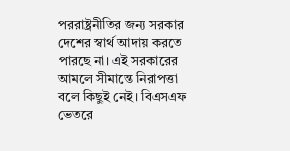পররাষ্ট্রনীতির জন্য সরকার দেশের স্বার্থ আদায় করতে পারছে না। এই সরকারের আমলে সীমান্তে নিরাপত্তা বলে কিছুই নেই। বিএসএফ ভেতরে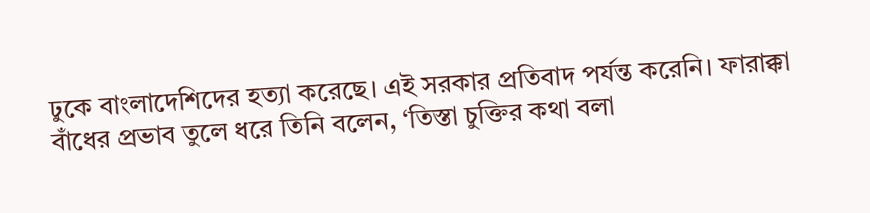ঢুকে বাংলাদেশিদের হত্যা করেছে। এই সরকার প্রতিবাদ পর্যন্ত করেনি। ফারাক্কা বাঁধের প্রভাব তুলে ধরে তিনি বলেন, ‘তিস্তা চুক্তির কথা বলা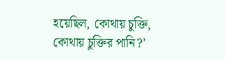হয়েছিল, কোথায় চুক্তি, কোথায় চুক্তির পানি?’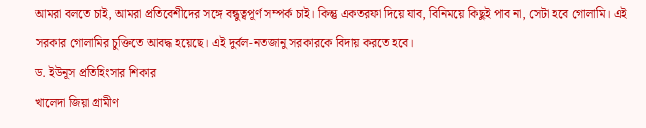আমরা বলতে চাই, আমরা প্রতিবেশীদের সঙ্গে বন্ধুত্বপূর্ণ সম্পর্ক চাই। কিন্তু একতরফা দিয়ে যাব, বিনিময়ে কিছুই পাব না, সেটা হবে গোলামি। এই সরকার গোলামির চুক্তিতে আবদ্ধ হয়েছে। এই দুর্বল-নতজানু সরকারকে বিদায় করতে হবে।
ড. ইউনূস প্রতিহিংসার শিকার
খালেদা জিয়া গ্রামীণ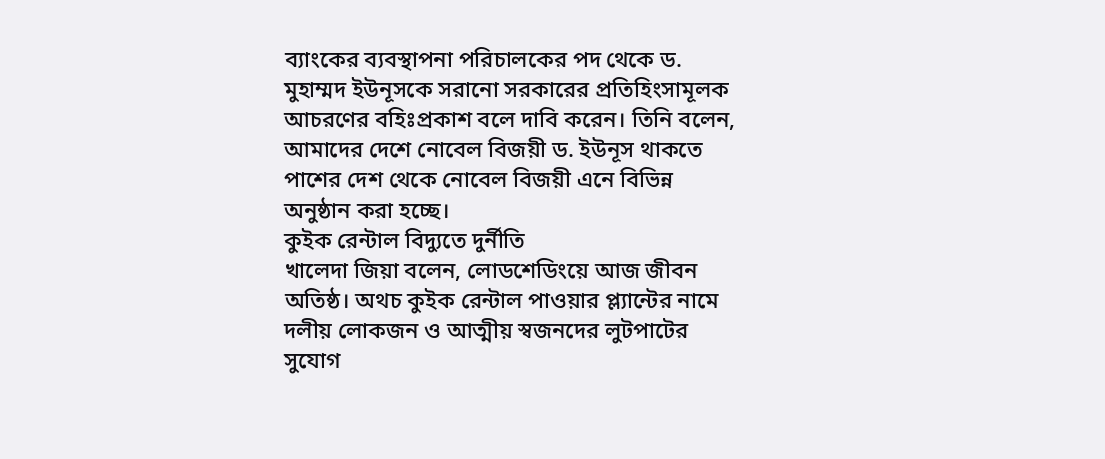ব্যাংকের ব্যবস্থাপনা পরিচালকের পদ থেকে ড. মুহাম্মদ ইউনূসকে সরানো সরকারের প্রতিহিংসামূলক আচরণের বহিঃপ্রকাশ বলে দাবি করেন। তিনি বলেন, আমাদের দেশে নোবেল বিজয়ী ড. ইউনূস থাকতে পাশের দেশ থেকে নোবেল বিজয়ী এনে বিভিন্ন অনুষ্ঠান করা হচ্ছে।
কুইক রেন্টাল বিদ্যুতে দুর্নীতি
খালেদা জিয়া বলেন, লোডশেডিংয়ে আজ জীবন অতিষ্ঠ। অথচ কুইক রেন্টাল পাওয়ার প্ল্যান্টের নামে দলীয় লোকজন ও আত্মীয় স্বজনদের লুটপাটের সুযোগ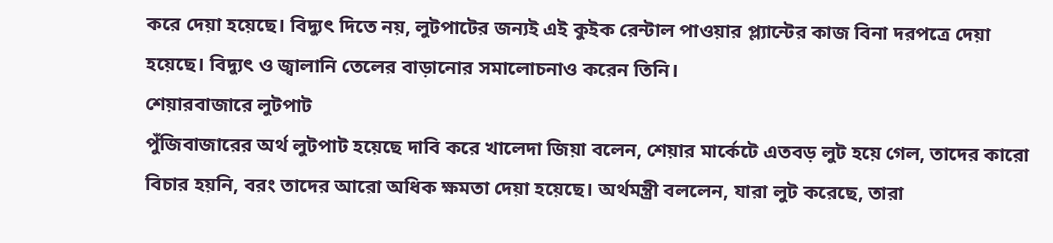করে দেয়া হয়েছে। বিদ্যুৎ দিতে নয়, লুটপাটের জন্যই এই কুইক রেন্টাল পাওয়ার প্ল্যান্টের কাজ বিনা দরপত্রে দেয়া হয়েছে। বিদ্যুৎ ও জ্বালানি তেলের বাড়ানোর সমালোচনাও করেন তিনি।
শেয়ারবাজারে লুটপাট
পুঁজিবাজারের অর্থ লুটপাট হয়েছে দাবি করে খালেদা জিয়া বলেন, শেয়ার মার্কেটে এতবড় লুট হয়ে গেল, তাদের কারো বিচার হয়নি, বরং তাদের আরো অধিক ক্ষমতা দেয়া হয়েছে। অর্থমন্ত্রী বললেন, যারা লুট করেছে, তারা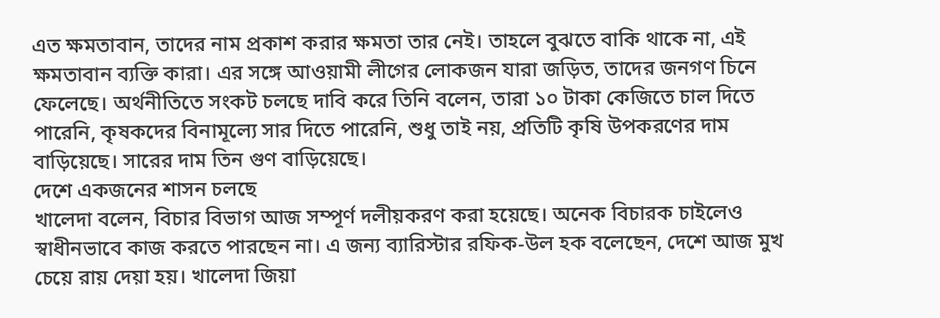এত ক্ষমতাবান, তাদের নাম প্রকাশ করার ক্ষমতা তার নেই। তাহলে বুঝতে বাকি থাকে না, এই ক্ষমতাবান ব্যক্তি কারা। এর সঙ্গে আওয়ামী লীগের লোকজন যারা জড়িত, তাদের জনগণ চিনে ফেলেছে। অর্থনীতিতে সংকট চলছে দাবি করে তিনি বলেন, তারা ১০ টাকা কেজিতে চাল দিতে পারেনি, কৃষকদের বিনামূল্যে সার দিতে পারেনি, শুধু তাই নয়, প্রতিটি কৃষি উপকরণের দাম বাড়িয়েছে। সারের দাম তিন গুণ বাড়িয়েছে।
দেশে একজনের শাসন চলছে
খালেদা বলেন, বিচার বিভাগ আজ সম্পূর্ণ দলীয়করণ করা হয়েছে। অনেক বিচারক চাইলেও স্বাধীনভাবে কাজ করতে পারছেন না। এ জন্য ব্যারিস্টার রফিক-উল হক বলেছেন, দেশে আজ মুখ চেয়ে রায় দেয়া হয়। খালেদা জিয়া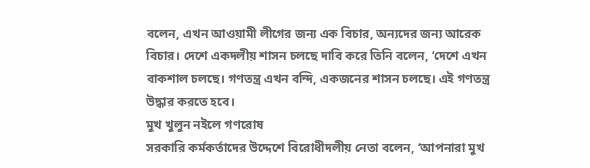বলেন, এখন আওয়ামী লীগের জন্য এক বিচার, অন্যদের জন্য আরেক বিচার। দেশে একদলীয় শাসন চলছে দাবি করে তিনি বলেন, ‘দেশে এখন বাকশাল চলছে। গণতন্ত্র এখন বন্দি, একজনের শাসন চলছে। এই গণতন্ত্র উদ্ধার করতে হবে।
মুখ খুলুন নইলে গণরোষ
সরকারি কর্মকর্তাদের উদ্দেশে বিরোধীদলীয় নেতা বলেন, ‘আপনারা মুখ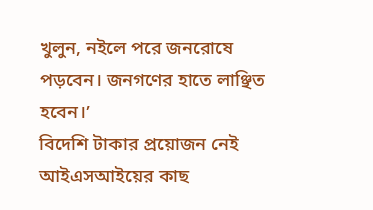খুলুন, নইলে পরে জনরোষে পড়বেন। জনগণের হাতে লাঞ্ছিত হবেন।’
বিদেশি টাকার প্রয়োজন নেই
আইএসআইয়ের কাছ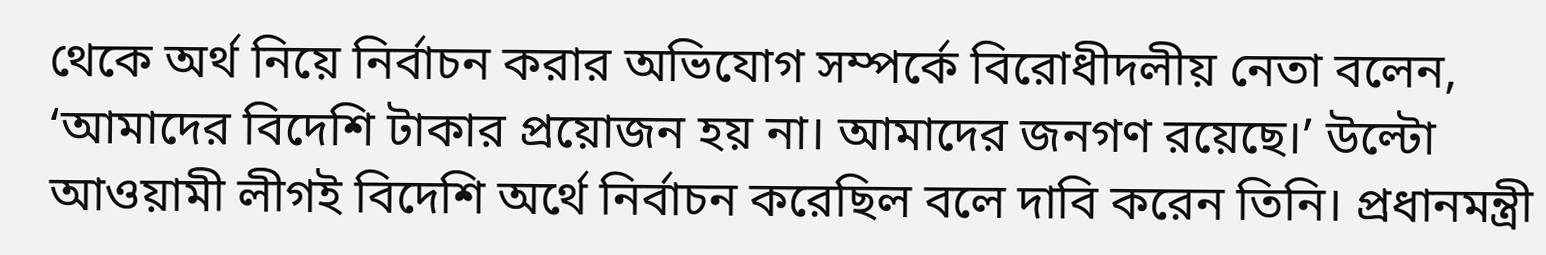থেকে অর্থ নিয়ে নির্বাচন করার অভিযোগ সম্পর্কে বিরোধীদলীয় নেতা বলেন, ‘আমাদের বিদেশি টাকার প্রয়োজন হয় না। আমাদের জনগণ রয়েছে।’ উল্টো আওয়ামী লীগই বিদেশি অর্থে নির্বাচন করেছিল বলে দাবি করেন তিনি। প্রধানমন্ত্রী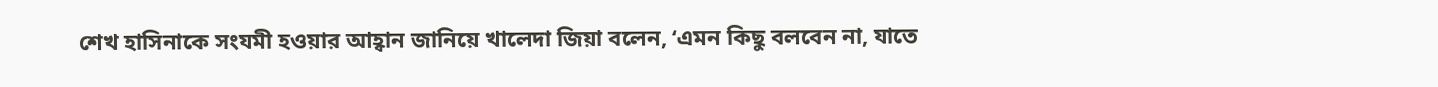শেখ হাসিনাকে সংযমী হওয়ার আহ্বান জানিয়ে খালেদা জিয়া বলেন, ‘এমন কিছু বলবেন না, যাতে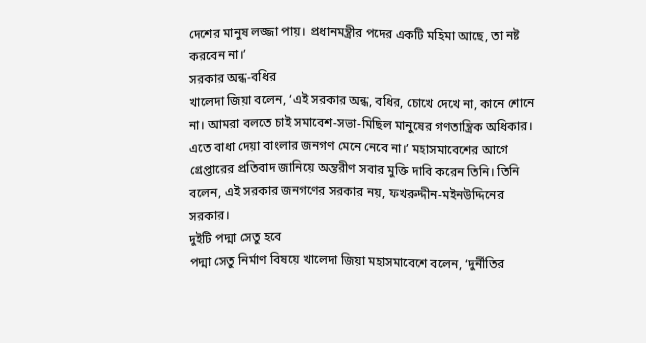দেশের মানুষ লজ্জা পায়। প্রধানমন্ত্রীর পদের একটি মহিমা আছে, তা নষ্ট করবেন না।’
সরকার অন্ধ-বধির
খালেদা জিয়া বলেন, ‘এই সরকার অন্ধ, বধির, চোখে দেখে না, কানে শোনে না। আমরা বলতে চাই সমাবেশ-সভা-মিছিল মানুষের গণতান্ত্রিক অধিকার। এতে বাধা দেয়া বাংলার জনগণ মেনে নেবে না।’ মহাসমাবেশের আগে গ্রেপ্তারের প্রতিবাদ জানিয়ে অন্তরীণ সবার মুক্তি দাবি করেন তিনি। তিনি বলেন, এই সরকার জনগণের সরকার নয়, ফখরুদ্দীন-মইনউদ্দিনের সরকার।
দুইটি পদ্মা সেতু হবে
পদ্মা সেতু নির্মাণ বিষয়ে খালেদা জিয়া মহাসমাবেশে বলেন, ‘দুর্নীতির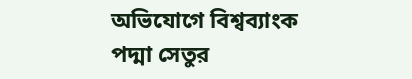অভিযোগে বিশ্বব্যাংক পদ্মা সেতুর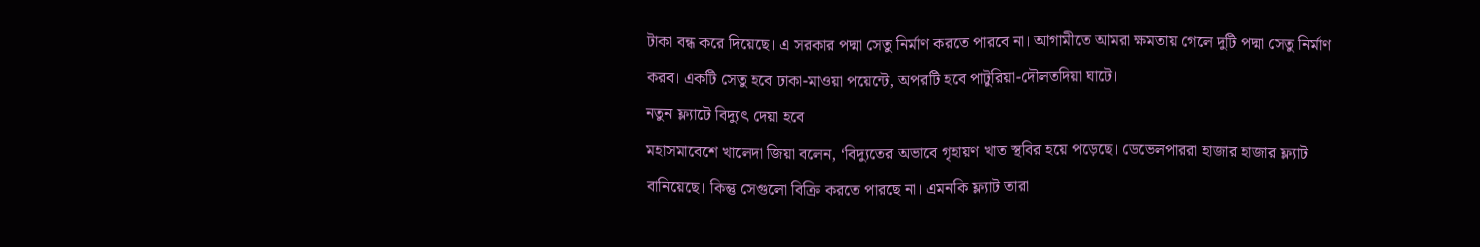টাকা বন্ধ করে দিয়েছে। এ সরকার পদ্মা সেতু নির্মাণ করতে পারবে না। আগামীতে আমরা ক্ষমতায় গেলে দুটি পদ্মা সেতু নির্মাণ করব। একটি সেতু হবে ঢাকা-মাওয়া পয়েন্টে, অপরটি হবে পাটুরিয়া-দৌলতদিয়া ঘাটে।
নতুন ফ্ল্যাটে বিদ্যুৎ দেয়া হবে
মহাসমাবেশে খালেদা জিয়া বলেন, ‘বিদ্যুতের অভাবে গৃহায়ণ খাত স্থবির হয়ে পড়েছে। ডেভেলপাররা হাজার হাজার ফ্ল্যাট বানিয়েছে। কিন্তু সেগুলো বিক্রি করতে পারছে না। এমনকি ফ্ল্যাট তারা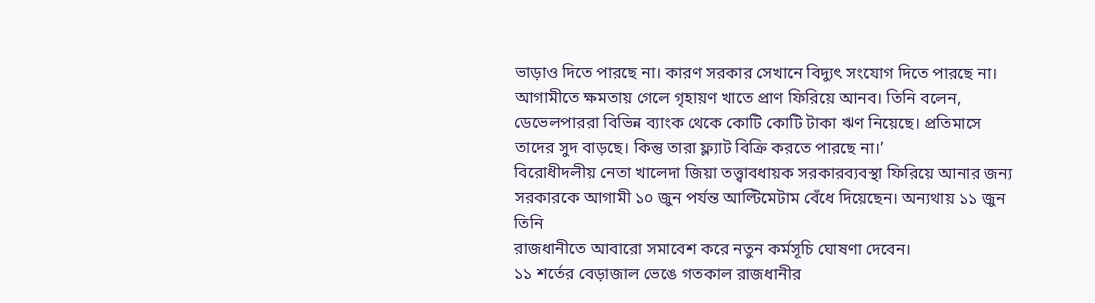ভাড়াও দিতে পারছে না। কারণ সরকার সেখানে বিদ্যুৎ সংযোগ দিতে পারছে না। আগামীতে ক্ষমতায় গেলে গৃহায়ণ খাতে প্রাণ ফিরিয়ে আনব। তিনি বলেন, ডেভেলপাররা বিভিন্ন ব্যাংক থেকে কোটি কোটি টাকা ঋণ নিয়েছে। প্রতিমাসে তাদের সুদ বাড়ছে। কিন্তু তারা ফ্ল্যাট বিক্রি করতে পারছে না।’
বিরোধীদলীয় নেতা খালেদা জিয়া তত্ত্বাবধায়ক সরকারব্যবস্থা ফিরিয়ে আনার জন্য সরকারকে আগামী ১০ জুন পর্যন্ত আল্টিমেটাম বেঁধে দিয়েছেন। অন্যথায় ১১ জুন তিনি
রাজধানীতে আবারো সমাবেশ করে নতুন কর্মসূচি ঘোষণা দেবেন।
১১ শর্তের বেড়াজাল ভেঙে গতকাল রাজধানীর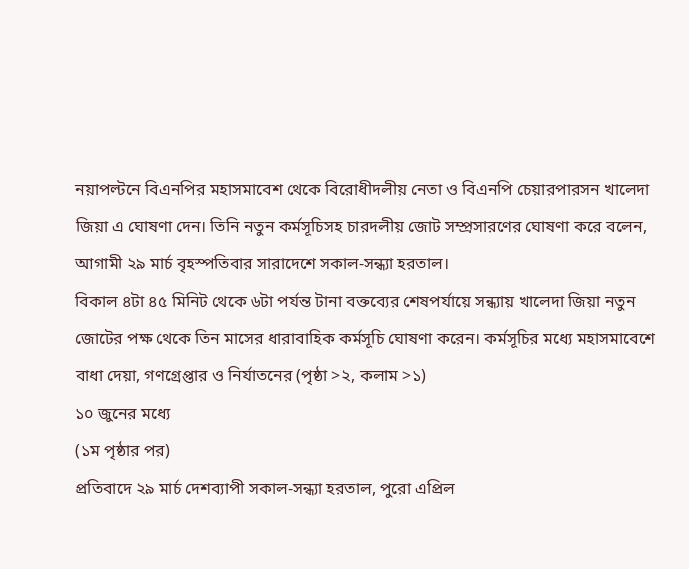নয়াপল্টনে বিএনপির মহাসমাবেশ থেকে বিরোধীদলীয় নেতা ও বিএনপি চেয়ারপারসন খালেদা জিয়া এ ঘোষণা দেন। তিনি নতুন কর্মসূচিসহ চারদলীয় জোট সম্প্রসারণের ঘোষণা করে বলেন, আগামী ২৯ মার্চ বৃহস্পতিবার সারাদেশে সকাল-সন্ধ্যা হরতাল।
বিকাল ৪টা ৪৫ মিনিট থেকে ৬টা পর্যন্ত টানা বক্তব্যের শেষপর্যায়ে সন্ধ্যায় খালেদা জিয়া নতুন জোটের পক্ষ থেকে তিন মাসের ধারাবাহিক কর্মসূচি ঘোষণা করেন। কর্মসূচির মধ্যে মহাসমাবেশে বাধা দেয়া, গণগ্রেপ্তার ও নির্যাতনের (পৃষ্ঠা >২, কলাম >১)
১০ জুনের মধ্যে
(১ম পৃষ্ঠার পর)
প্রতিবাদে ২৯ মার্চ দেশব্যাপী সকাল-সন্ধ্যা হরতাল, পুরো এপ্রিল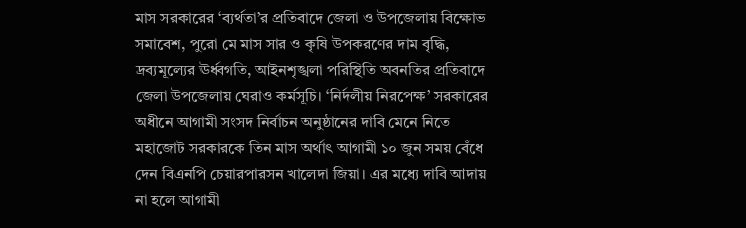মাস সরকারের ‘ব্যর্থতা’র প্রতিবাদে জেলা ও উপজেলায় বিক্ষোভ সমাবেশ, পুরো মে মাস সার ও কৃষি উপকরণের দাম বৃদ্ধি, দ্রব্যমূল্যের ঊর্ধ্বগতি, আইনশৃঙ্খলা পরিস্থিতি অবনতির প্রতিবাদে জেলা উপজেলায় ঘেরাও কর্মসূচি। ‘নির্দলীয় নিরপেক্ষ’ সরকারের অধীনে আগামী সংসদ নির্বাচন অনুষ্ঠানের দাবি মেনে নিতে মহাজোট সরকারকে তিন মাস অর্থাৎ আগামী ১০ জুন সময় বেঁধে দেন বিএনপি চেয়ারপারসন খালেদা জিয়া। এর মধ্যে দাবি আদায় না হলে আগামী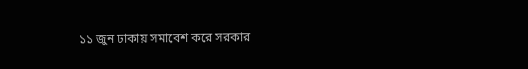১১ জুন ঢাকায় সমাবেশ করে সরকার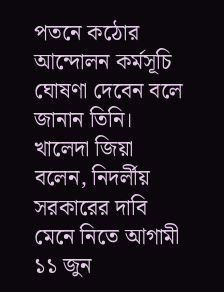পতনে কঠোর আন্দোলন কর্মসূচি ঘোষণা দেবেন বলে জানান তিনি।
খালেদা জিয়া বলেন, নিদর্লীয় সরকারের দাবি মেনে নিতে আগামী ১১ জুন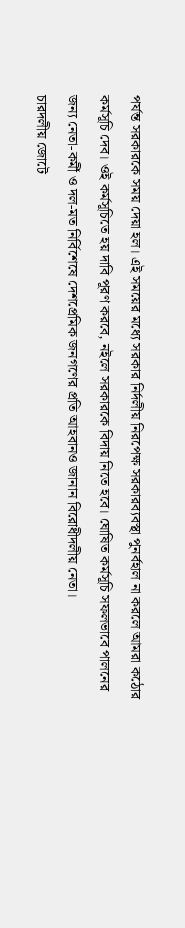পর্যন্ত সরকারকে সময় দেয়া হল। এই সময়ের মধ্যে সরকার নির্দলীয় নিরপেক্ষ সরকারব্যবস্থা পুনর্বহাল না করলে আমরা কঠোর কর্মসূচি দেব। ওই কর্মসূচিতে হয় দাবি পূরণ করবে, নইলে সরকারকে বিদায় নিতে হবে। ঘোষিত কর্মসূচি সফলভাবে পালনের জন্য নেতা-কর্মী ও দল-মত নির্বিশেষে দেশপ্রেমিক জনগণের প্রতি আহবানও জানান বিরোধীদলীয় নেতা।
চারদলীয় জোটে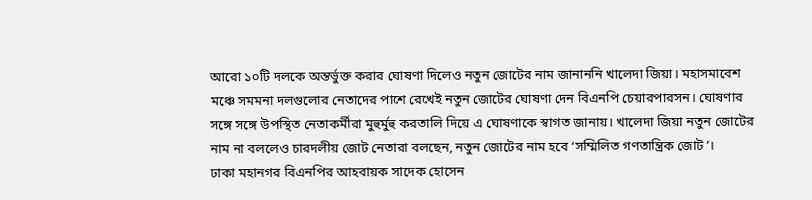আরো ১০টি দলকে অন্তর্ভুক্ত করার ঘোষণা দিলেও নতুন জোটের নাম জানাননি খালেদা জিয়া। মহাসমাবেশ মঞ্চে সমমনা দলগুলোর নেতাদের পাশে রেখেই নতুন জোটের ঘোষণা দেন বিএনপি চেয়ারপারসন। ঘোষণার সঙ্গে সঙ্গে উপস্থিত নেতাকর্মীরা মুহুর্মুহু করতালি দিয়ে এ ঘোষণাকে স্বাগত জানায়। খালেদা জিয়া নতুন জোটের নাম না বললেও চারদলীয় জোট নেতারা বলছেন, নতুন জোটের নাম হবে ‘সম্মিলিত গণতান্ত্রিক জোট’।
ঢাকা মহানগর বিএনপির আহবায়ক সাদেক হোসেন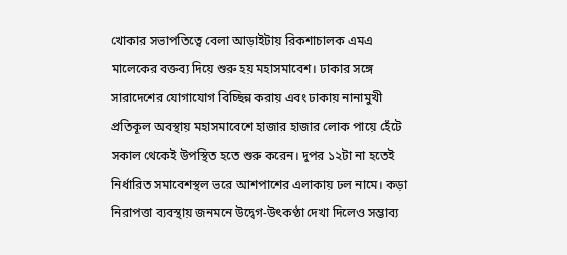খোকার সভাপতিত্বে বেলা আড়াইটায় রিকশাচালক এমএ মালেকের বক্তব্য দিয়ে শুরু হয় মহাসমাবেশ। ঢাকার সঙ্গে সারাদেশের যোগাযোগ বিচ্ছিন্ন করায় এবং ঢাকায় নানামুখী প্রতিকূল অবস্থায় মহাসমাবেশে হাজার হাজার লোক পায়ে হেঁটে সকাল থেকেই উপস্থিত হতে শুরু করেন। দুপর ১২টা না হতেই নির্ধারিত সমাবেশস্থল ভরে আশপাশের এলাকায় ঢল নামে। কড়া নিরাপত্তা ব্যবস্থায় জনমনে উদ্বেগ-উৎকণ্ঠা দেখা দিলেও সম্ভাব্য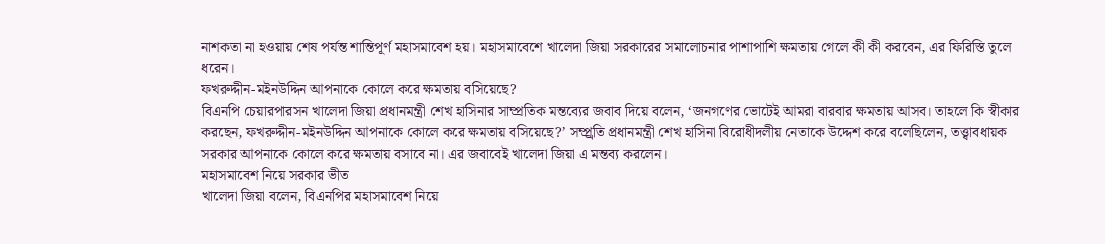নাশকতা না হওয়ায় শেষ পর্যন্ত শান্তিপূর্ণ মহাসমাবেশ হয়। মহাসমাবেশে খালেদা জিয়া সরকারের সমালোচনার পাশাপাশি ক্ষমতায় গেলে কী কী করবেন, এর ফিরিস্তি তুলে ধরেন।
ফখরুদ্দীন-মইনউদ্দিন আপনাকে কোলে করে ক্ষমতায় বসিয়েছে?
বিএনপি চেয়ারপারসন খালেদা জিয়া প্রধানমন্ত্রী শেখ হাসিনার সাম্প্রতিক মন্তব্যের জবাব দিয়ে বলেন, ‘জনগণের ভোটেই আমরা বারবার ক্ষমতায় আসব। তাহলে কি স্বীকার করছেন, ফখরুদ্দীন-মইনউদ্দিন আপনাকে কোলে করে ক্ষমতায় বসিয়েছে?’ সম্প্র্রতি প্রধানমন্ত্রী শেখ হাসিনা বিরোধীদলীয় নেতাকে উদ্দেশ করে বলেছিলেন, তত্ত্বাবধায়ক সরকার আপনাকে কোলে করে ক্ষমতায় বসাবে না। এর জবাবেই খালেদা জিয়া এ মন্তব্য করলেন।
মহাসমাবেশ নিয়ে সরকার ভীত
খালেদা জিয়া বলেন, বিএনপির মহাসমাবেশ নিয়ে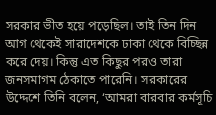সরকার ভীত হয়ে পড়েছিল। তাই তিন দিন আগ থেকেই সারাদেশকে ঢাকা থেকে বিচ্ছিন্ন করে দেয়। কিন্তু এত কিছুর পরও তারা জনসমাগম ঠেকাতে পারেনি। সরকারের উদ্দেশে তিনি বলেন, ‘আমরা বারবার কর্মসূচি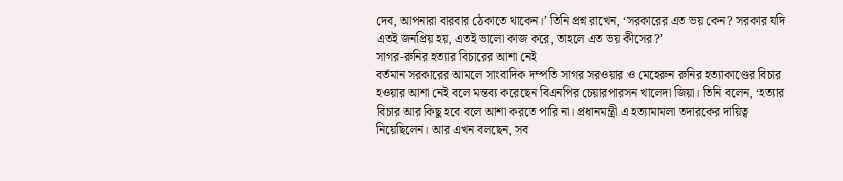দেব, আপনারা বারবার ঠেকাতে থাকেন।’ তিনি প্রশ্ন রাখেন, ‘সরকারের এত ভয় কেন? সরকার যদি এতই জনপ্রিয় হয়, এতই ভালো কাজ করে, তাহলে এত ভয় কীসের?’
সাগর-রুনির হত্যার বিচারের আশা নেই
বর্তমান সরকারের আমলে সাংবাদিক দম্পতি সাগর সরওয়ার ও মেহেরুন রুনির হত্যাকাণ্ডের বিচার হওয়ার আশা নেই বলে মন্তব্য করেছেন বিএনপির চেয়ারপারসন খালেদা জিয়া। তিনি বলেন, ‘হত্যার বিচার আর কিছু হবে বলে আশা করতে পারি না। প্রধানমন্ত্রী এ হত্যামামলা তদারকের দায়িত্ব নিয়েছিলেন। আর এখন বলছেন, সব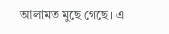আলামত মুছে গেছে। এ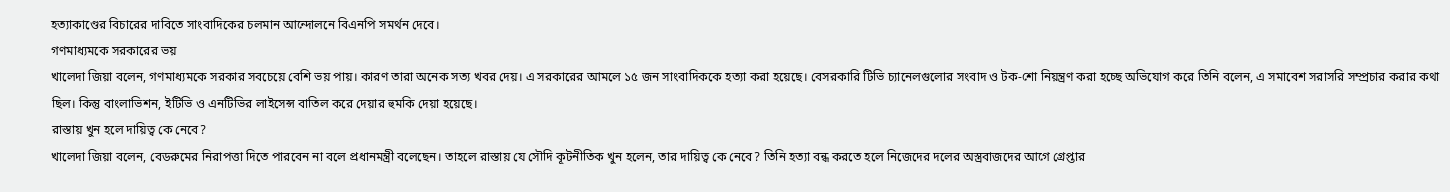হত্যাকাণ্ডের বিচারের দাবিতে সাংবাদিকের চলমান আন্দোলনে বিএনপি সমর্থন দেবে।
গণমাধ্যমকে সরকারের ভয়
খালেদা জিয়া বলেন, গণমাধ্যমকে সরকার সবচেয়ে বেশি ভয় পায়। কারণ তারা অনেক সত্য খবর দেয়। এ সরকারের আমলে ১৫ জন সাংবাদিককে হত্যা করা হয়েছে। বেসরকারি টিভি চ্যানেলগুলোর সংবাদ ও টক-শো নিয়ন্ত্রণ করা হচ্ছে অভিযোগ করে তিনি বলেন, এ সমাবেশ সরাসরি সম্প্রচার করার কথা ছিল। কিন্তু বাংলাভিশন, ইটিভি ও এনটিভির লাইসেন্স বাতিল করে দেয়ার হুমকি দেয়া হয়েছে।
রাস্তায় খুন হলে দায়িত্ব কে নেবে?
খালেদা জিয়া বলেন, বেডরুমের নিরাপত্তা দিতে পারবেন না বলে প্রধানমন্ত্রী বলেছেন। তাহলে রাস্তায় যে সৌদি কূটনীতিক খুন হলেন, তার দায়িত্ব কে নেবে? তিনি হত্যা বন্ধ করতে হলে নিজেদের দলের অস্ত্রবাজদের আগে গ্রেপ্তার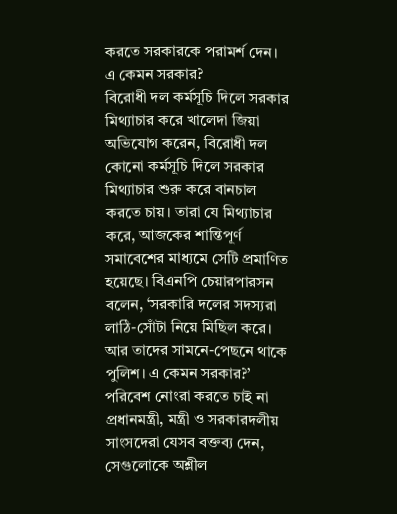করতে সরকারকে পরামর্শ দেন।
এ কেমন সরকার?
বিরোধী দল কর্মসূচি দিলে সরকার মিথ্যাচার করে খালেদা জিয়া অভিযোগ করেন, বিরোধী দল কোনো কর্মসূচি দিলে সরকার মিথ্যাচার শুরু করে বানচাল করতে চায়। তারা যে মিথ্যাচার করে, আজকের শান্তিপূর্ণ সমাবেশের মাধ্যমে সেটি প্রমাণিত হয়েছে। বিএনপি চেয়ারপারসন বলেন, ‘সরকারি দলের সদস্যরা লাঠি-সোঁটা নিয়ে মিছিল করে। আর তাদের সামনে-পেছনে থাকে পুলিশ। এ কেমন সরকার?’
পরিবেশ নোংরা করতে চাই না
প্রধানমন্ত্রী, মন্ত্রী ও সরকারদলীয় সাংসদেরা যেসব বক্তব্য দেন, সেগুলোকে অশ্লীল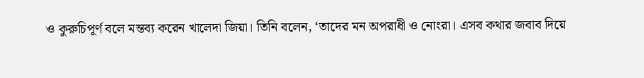ও কুরুচিপূর্ণ বলে মন্তব্য করেন খালেদা জিয়া। তিনি বলেন, ‘তাদের মন অপরাধী ও নোংরা। এসব কথার জবাব দিয়ে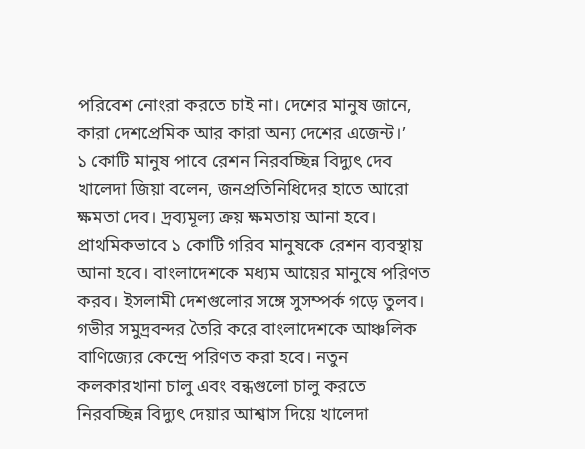পরিবেশ নোংরা করতে চাই না। দেশের মানুষ জানে, কারা দেশপ্রেমিক আর কারা অন্য দেশের এজেন্ট।’
১ কোটি মানুষ পাবে রেশন নিরবচ্ছিন্ন বিদ্যুৎ দেব
খালেদা জিয়া বলেন, জনপ্রতিনিধিদের হাতে আরো ক্ষমতা দেব। দ্রব্যমূল্য ক্রয় ক্ষমতায় আনা হবে। প্রাথমিকভাবে ১ কোটি গরিব মানুষকে রেশন ব্যবস্থায় আনা হবে। বাংলাদেশকে মধ্যম আয়ের মানুষে পরিণত করব। ইসলামী দেশগুলোর সঙ্গে সুসম্পর্ক গড়ে তুলব। গভীর সমুদ্রবন্দর তৈরি করে বাংলাদেশকে আঞ্চলিক বাণিজ্যের কেন্দ্রে পরিণত করা হবে। নতুন কলকারখানা চালু এবং বন্ধগুলো চালু করতে নিরবচ্ছিন্ন বিদ্যুৎ দেয়ার আশ্বাস দিয়ে খালেদা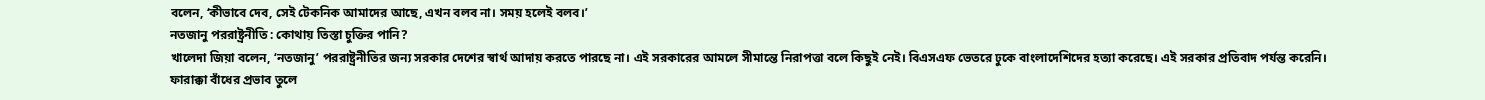বলেন, ‘কীভাবে দেব, সেই টেকনিক আমাদের আছে, এখন বলব না। সময় হলেই বলব।’
নতজানু পররাষ্ট্রনীতি : কোথায় তিস্তা চুক্তির পানি?
খালেদা জিয়া বলেন, ‘নতজানু’ পররাষ্ট্রনীতির জন্য সরকার দেশের স্বার্থ আদায় করতে পারছে না। এই সরকারের আমলে সীমান্তে নিরাপত্তা বলে কিছুই নেই। বিএসএফ ভেতরে ঢুকে বাংলাদেশিদের হত্যা করেছে। এই সরকার প্রতিবাদ পর্যন্ত করেনি। ফারাক্কা বাঁধের প্রভাব তুলে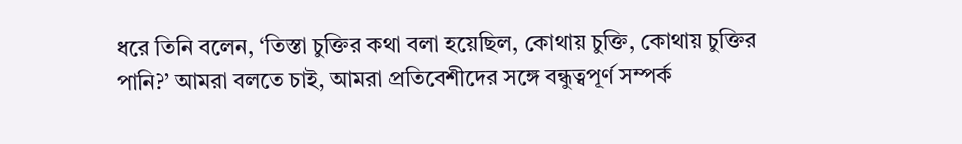ধরে তিনি বলেন, ‘তিস্তা চুক্তির কথা বলা হয়েছিল, কোথায় চুক্তি, কোথায় চুক্তির পানি?’ আমরা বলতে চাই, আমরা প্রতিবেশীদের সঙ্গে বন্ধুত্বপূর্ণ সম্পর্ক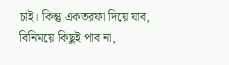চাই। কিন্তু একতরফা দিয়ে যাব, বিনিময়ে কিছুই পাব না,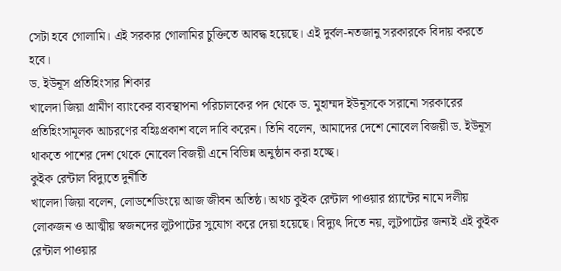সেটা হবে গোলামি। এই সরকার গোলামির চুক্তিতে আবদ্ধ হয়েছে। এই দুর্বল-নতজানু সরকারকে বিদায় করতে হবে।
ড. ইউনূস প্রতিহিংসার শিকার
খালেদা জিয়া গ্রামীণ ব্যাংকের ব্যবস্থাপনা পরিচালকের পদ থেকে ড. মুহাম্মদ ইউনূসকে সরানো সরকারের প্রতিহিংসামূলক আচরণের বহিঃপ্রকাশ বলে দাবি করেন। তিনি বলেন, আমাদের দেশে নোবেল বিজয়ী ড. ইউনূস থাকতে পাশের দেশ থেকে নোবেল বিজয়ী এনে বিভিন্ন অনুষ্ঠান করা হচ্ছে।
কুইক রেন্টাল বিদ্যুতে দুর্নীতি
খালেদা জিয়া বলেন, লোডশেডিংয়ে আজ জীবন অতিষ্ঠ। অথচ কুইক রেন্টাল পাওয়ার প্ল্যান্টের নামে দলীয় লোকজন ও আত্মীয় স্বজনদের লুটপাটের সুযোগ করে দেয়া হয়েছে। বিদ্যুৎ দিতে নয়, লুটপাটের জন্যই এই কুইক রেন্টাল পাওয়ার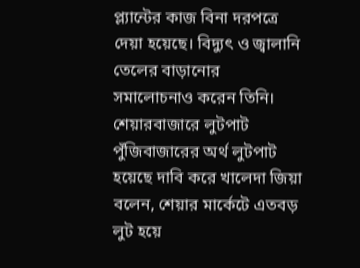প্ল্যান্টের কাজ বিনা দরপত্রে দেয়া হয়েছে। বিদ্যুৎ ও জ্বালানি তেলের বাড়ানোর সমালোচনাও করেন তিনি।
শেয়ারবাজারে লুটপাট
পুঁজিবাজারের অর্থ লুটপাট হয়েছে দাবি করে খালেদা জিয়া বলেন, শেয়ার মার্কেটে এতবড় লুট হয়ে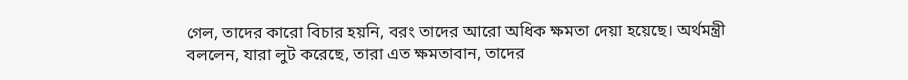গেল, তাদের কারো বিচার হয়নি, বরং তাদের আরো অধিক ক্ষমতা দেয়া হয়েছে। অর্থমন্ত্রী বললেন, যারা লুট করেছে, তারা এত ক্ষমতাবান, তাদের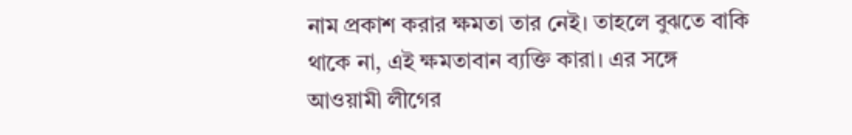নাম প্রকাশ করার ক্ষমতা তার নেই। তাহলে বুঝতে বাকি থাকে না, এই ক্ষমতাবান ব্যক্তি কারা। এর সঙ্গে আওয়ামী লীগের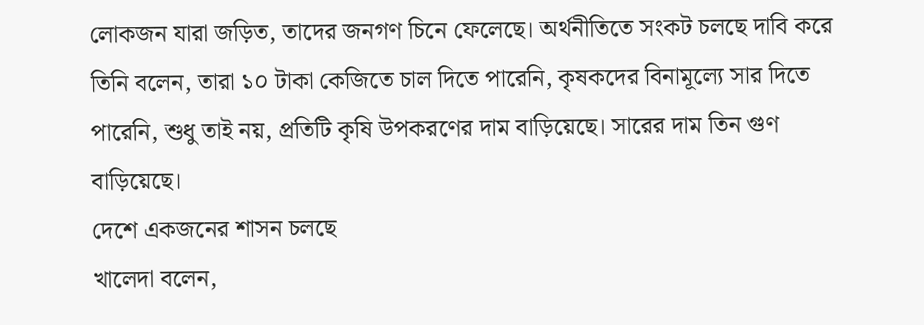লোকজন যারা জড়িত, তাদের জনগণ চিনে ফেলেছে। অর্থনীতিতে সংকট চলছে দাবি করে তিনি বলেন, তারা ১০ টাকা কেজিতে চাল দিতে পারেনি, কৃষকদের বিনামূল্যে সার দিতে পারেনি, শুধু তাই নয়, প্রতিটি কৃষি উপকরণের দাম বাড়িয়েছে। সারের দাম তিন গুণ বাড়িয়েছে।
দেশে একজনের শাসন চলছে
খালেদা বলেন,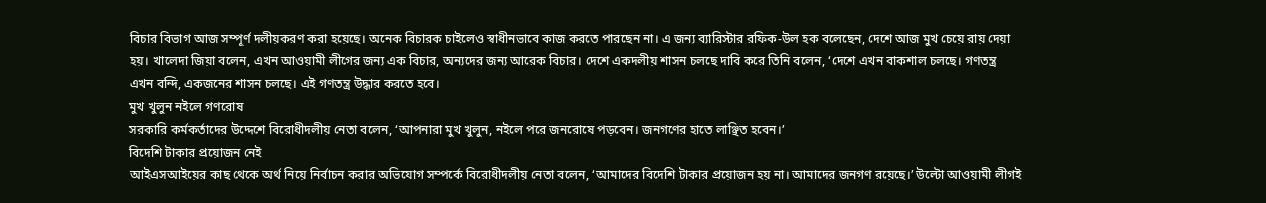বিচার বিভাগ আজ সম্পূর্ণ দলীয়করণ করা হয়েছে। অনেক বিচারক চাইলেও স্বাধীনভাবে কাজ করতে পারছেন না। এ জন্য ব্যারিস্টার রফিক-উল হক বলেছেন, দেশে আজ মুখ চেয়ে রায় দেয়া হয়। খালেদা জিয়া বলেন, এখন আওয়ামী লীগের জন্য এক বিচার, অন্যদের জন্য আরেক বিচার। দেশে একদলীয় শাসন চলছে দাবি করে তিনি বলেন, ‘দেশে এখন বাকশাল চলছে। গণতন্ত্র এখন বন্দি, একজনের শাসন চলছে। এই গণতন্ত্র উদ্ধার করতে হবে।
মুখ খুলুন নইলে গণরোষ
সরকারি কর্মকর্তাদের উদ্দেশে বিরোধীদলীয় নেতা বলেন, ‘আপনারা মুখ খুলুন, নইলে পরে জনরোষে পড়বেন। জনগণের হাতে লাঞ্ছিত হবেন।’
বিদেশি টাকার প্রয়োজন নেই
আইএসআইয়ের কাছ থেকে অর্থ নিয়ে নির্বাচন করার অভিযোগ সম্পর্কে বিরোধীদলীয় নেতা বলেন, ‘আমাদের বিদেশি টাকার প্রয়োজন হয় না। আমাদের জনগণ রয়েছে।’ উল্টো আওয়ামী লীগই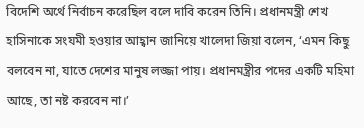বিদেশি অর্থে নির্বাচন করেছিল বলে দাবি করেন তিনি। প্রধানমন্ত্রী শেখ হাসিনাকে সংযমী হওয়ার আহ্বান জানিয়ে খালেদা জিয়া বলেন, ‘এমন কিছু বলবেন না, যাতে দেশের মানুষ লজ্জা পায়। প্রধানমন্ত্রীর পদের একটি মহিমা আছে, তা নষ্ট করবেন না।’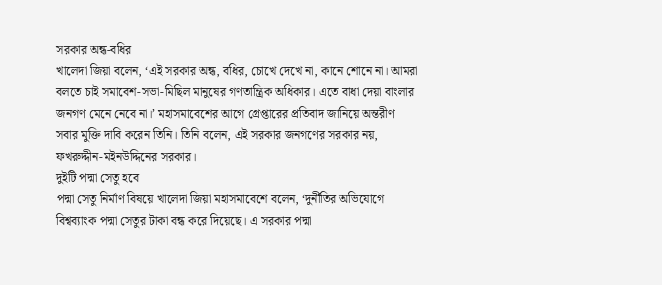সরকার অন্ধ-বধির
খালেদা জিয়া বলেন, ‘এই সরকার অন্ধ, বধির, চোখে দেখে না, কানে শোনে না। আমরা বলতে চাই সমাবেশ-সভা-মিছিল মানুষের গণতান্ত্রিক অধিকার। এতে বাধা দেয়া বাংলার জনগণ মেনে নেবে না।’ মহাসমাবেশের আগে গ্রেপ্তারের প্রতিবাদ জানিয়ে অন্তরীণ সবার মুক্তি দাবি করেন তিনি। তিনি বলেন, এই সরকার জনগণের সরকার নয়, ফখরুদ্দীন-মইনউদ্দিনের সরকার।
দুইটি পদ্মা সেতু হবে
পদ্মা সেতু নির্মাণ বিষয়ে খালেদা জিয়া মহাসমাবেশে বলেন, ‘দুর্নীতির অভিযোগে বিশ্বব্যাংক পদ্মা সেতুর টাকা বন্ধ করে দিয়েছে। এ সরকার পদ্মা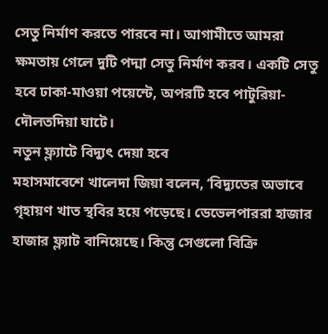সেতু নির্মাণ করতে পারবে না। আগামীতে আমরা ক্ষমতায় গেলে দুটি পদ্মা সেতু নির্মাণ করব। একটি সেতু হবে ঢাকা-মাওয়া পয়েন্টে, অপরটি হবে পাটুরিয়া-দৌলতদিয়া ঘাটে।
নতুন ফ্ল্যাটে বিদ্যুৎ দেয়া হবে
মহাসমাবেশে খালেদা জিয়া বলেন, ‘বিদ্যুতের অভাবে গৃহায়ণ খাত স্থবির হয়ে পড়েছে। ডেভেলপাররা হাজার হাজার ফ্ল্যাট বানিয়েছে। কিন্তু সেগুলো বিক্রি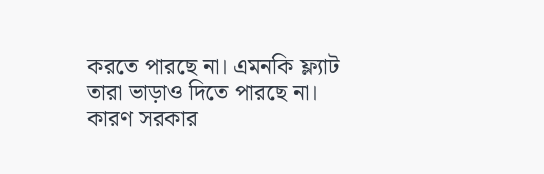করতে পারছে না। এমনকি ফ্ল্যাট তারা ভাড়াও দিতে পারছে না। কারণ সরকার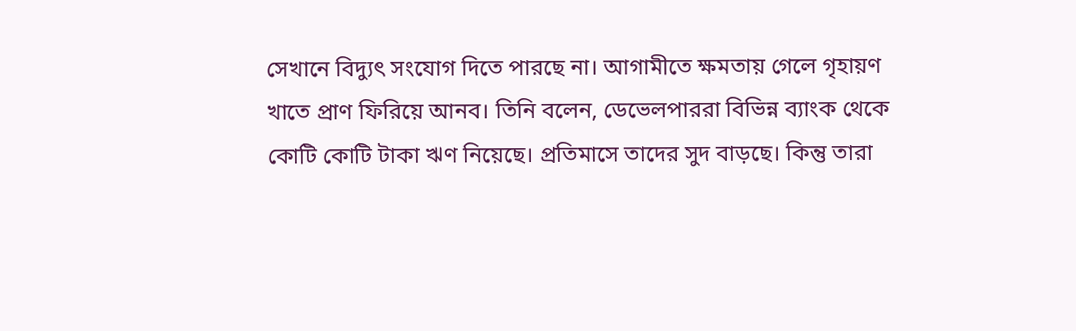সেখানে বিদ্যুৎ সংযোগ দিতে পারছে না। আগামীতে ক্ষমতায় গেলে গৃহায়ণ খাতে প্রাণ ফিরিয়ে আনব। তিনি বলেন, ডেভেলপাররা বিভিন্ন ব্যাংক থেকে কোটি কোটি টাকা ঋণ নিয়েছে। প্রতিমাসে তাদের সুদ বাড়ছে। কিন্তু তারা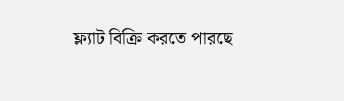ফ্ল্যাট বিক্রি করতে পারছে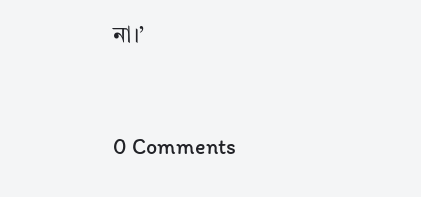না।’


0 Comments